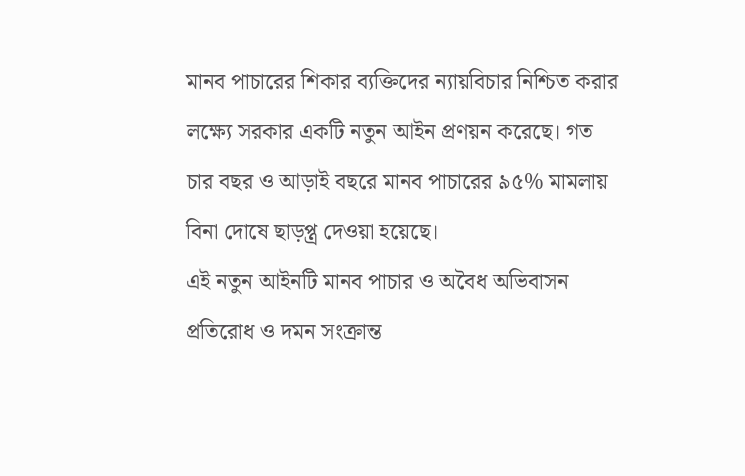মানব পাচারের শিকার ব্যক্তিদের ন্যায়বিচার নিশ্চিত করার লক্ষ্যে সরকার একটি নতুন আইন প্রণয়ন করেছে। গত চার বছর ও আড়াই বছরে মানব পাচারের ৯৫% মামলায় বিনা দোষে ছাড়প্ত্র দেওয়া হয়েছে।
এই নতুন আইনটি মানব পাচার ও অবৈধ অভিবাসন প্রতিরোধ ও দমন সংক্রান্ত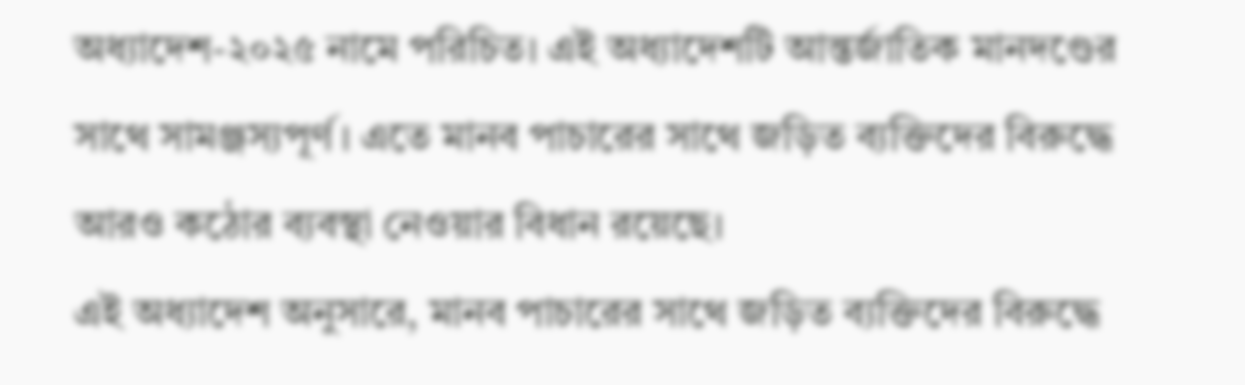অধ্যাদেশ-২০২৫ নামে পরিচিত। এই অধ্যাদেশটি আন্তর্জাতিক মানদণ্ডের সাথে সামঞ্জস্যপূর্ণ। এতে মানব পাচারের সাথে জড়িত ব্যক্তিদের বিরুদ্ধে আরও কঠোর ব্যবস্থা নেওয়ার বিধান রয়েছে।
এই অধ্যাদেশ অনুসারে, মানব পাচারের সাথে জড়িত ব্যক্তিদের বিরুদ্ধে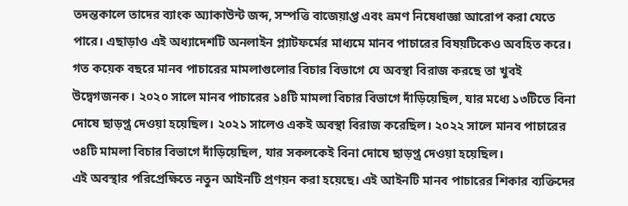তদন্তকালে তাদের ব্যাংক অ্যাকাউন্ট জব্দ, সম্পত্তি বাজেয়াপ্ত এবং ভ্রমণ নিষেধাজ্ঞা আরোপ করা যেতে পারে। এছাড়াও এই অধ্যাদেশটি অনলাইন প্ল্যাটফর্মের মাধ্যমে মানব পাচারের বিষয়টিকেও অবহিত করে।
গত কয়েক বছরে মানব পাচারের মামলাগুলোর বিচার বিভাগে যে অবস্থা বিরাজ করছে তা খুবই উদ্বেগজনক। ২০২০ সালে মানব পাচারের ১৪টি মামলা বিচার বিভাগে দাঁড়িয়েছিল, যার মধ্যে ১৩টিতে বিনা দোষে ছাড়প্ত্র দেওয়া হয়েছিল। ২০২১ সালেও একই অবস্থা বিরাজ করেছিল। ২০২২ সালে মানব পাচারের ৩৪টি মামলা বিচার বিভাগে দাঁড়িয়েছিল, যার সকলকেই বিনা দোষে ছাড়প্ত্র দেওয়া হয়েছিল।
এই অবস্থার পরিপ্রেক্ষিতে নতুন আইনটি প্রণয়ন করা হয়েছে। এই আইনটি মানব পাচারের শিকার ব্যক্তিদের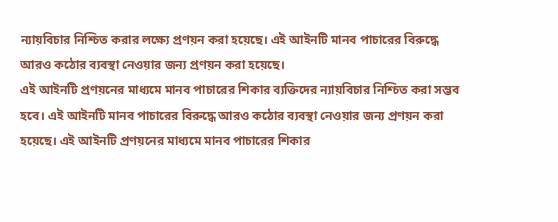ন্যায়বিচার নিশ্চিত করার লক্ষ্যে প্রণয়ন করা হয়েছে। এই আইনটি মানব পাচারের বিরুদ্ধে আরও কঠোর ব্যবস্থা নেওয়ার জন্য প্রণয়ন করা হয়েছে।
এই আইনটি প্রণয়নের মাধ্যমে মানব পাচারের শিকার ব্যক্তিদের ন্যায়বিচার নিশ্চিত করা সম্ভব হবে। এই আইনটি মানব পাচারের বিরুদ্ধে আরও কঠোর ব্যবস্থা নেওয়ার জন্য প্রণয়ন করা হয়েছে। এই আইনটি প্রণয়নের মাধ্যমে মানব পাচারের শিকার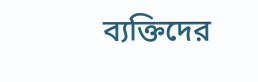ব্যক্তিদের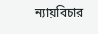ন্যায়বিচার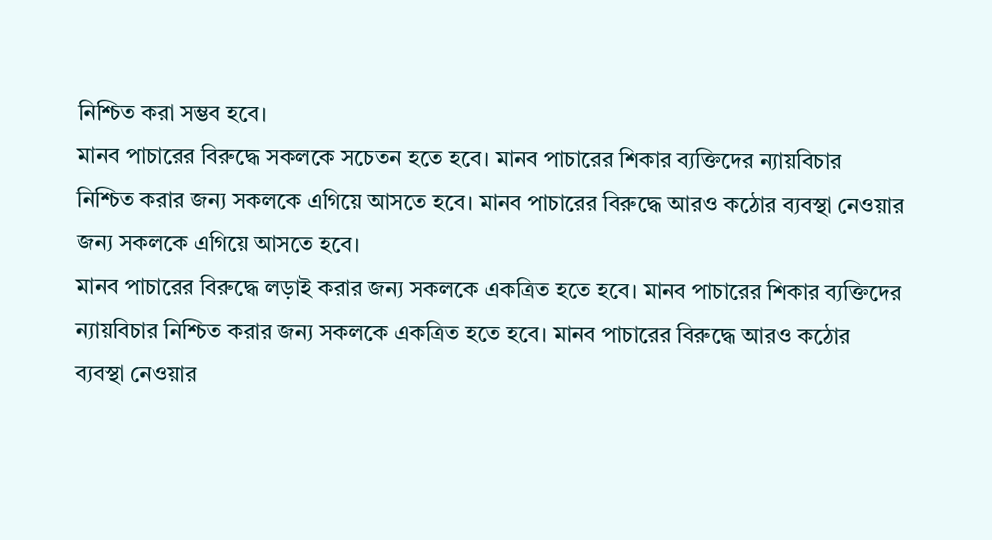নিশ্চিত করা সম্ভব হবে।
মানব পাচারের বিরুদ্ধে সকলকে সচেতন হতে হবে। মানব পাচারের শিকার ব্যক্তিদের ন্যায়বিচার নিশ্চিত করার জন্য সকলকে এগিয়ে আসতে হবে। মানব পাচারের বিরুদ্ধে আরও কঠোর ব্যবস্থা নেওয়ার জন্য সকলকে এগিয়ে আসতে হবে।
মানব পাচারের বিরুদ্ধে লড়াই করার জন্য সকলকে একত্রিত হতে হবে। মানব পাচারের শিকার ব্যক্তিদের ন্যায়বিচার নিশ্চিত করার জন্য সকলকে একত্রিত হতে হবে। মানব পাচারের বিরুদ্ধে আরও কঠোর ব্যবস্থা নেওয়ার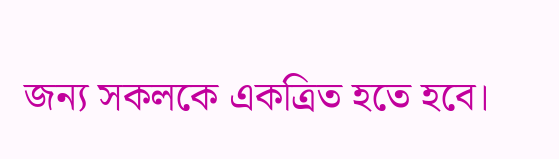জন্য সকলকে একত্রিত হতে হবে।